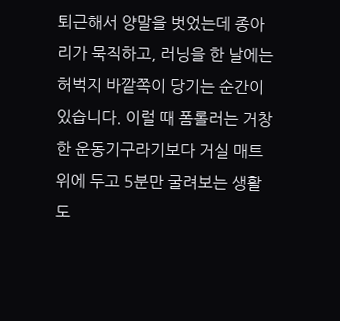퇴근해서 양말을 벗었는데 종아리가 묵직하고, 러닝을 한 날에는 허벅지 바깥쪽이 당기는 순간이 있습니다. 이럴 때 폼롤러는 거창한 운동기구라기보다 거실 매트 위에 두고 5분만 굴려보는 생활 도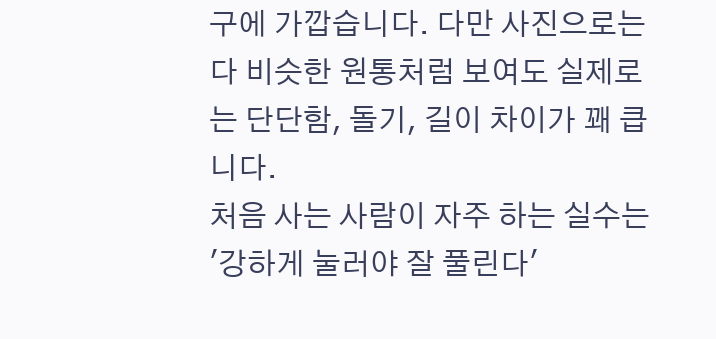구에 가깝습니다. 다만 사진으로는 다 비슷한 원통처럼 보여도 실제로는 단단함, 돌기, 길이 차이가 꽤 큽니다.
처음 사는 사람이 자주 하는 실수는 '강하게 눌러야 잘 풀린다'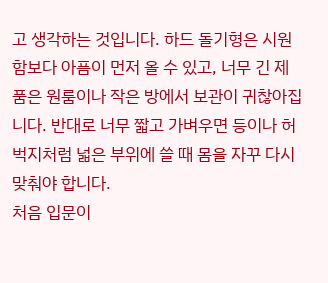고 생각하는 것입니다. 하드 돌기형은 시원함보다 아픔이 먼저 올 수 있고, 너무 긴 제품은 원룸이나 작은 방에서 보관이 귀찮아집니다. 반대로 너무 짧고 가벼우면 등이나 허벅지처럼 넓은 부위에 쓸 때 몸을 자꾸 다시 맞춰야 합니다.
처음 입문이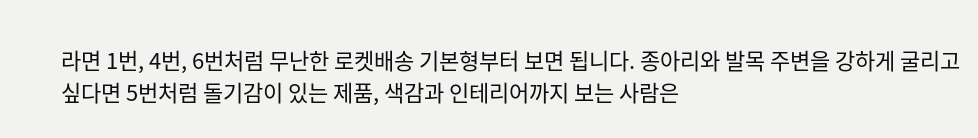라면 1번, 4번, 6번처럼 무난한 로켓배송 기본형부터 보면 됩니다. 종아리와 발목 주변을 강하게 굴리고 싶다면 5번처럼 돌기감이 있는 제품, 색감과 인테리어까지 보는 사람은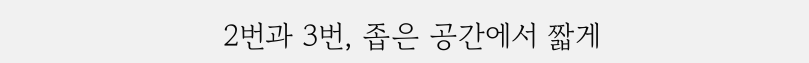2번과 3번, 좁은 공간에서 짧게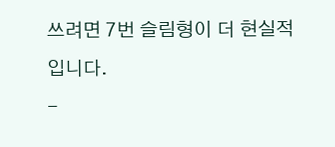쓰려면 7번 슬림형이 더 현실적입니다.
-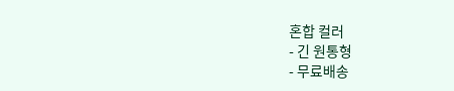혼합 컬러
- 긴 원통형
- 무료배송